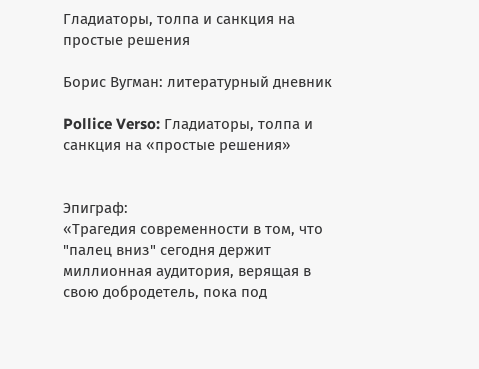Гладиаторы, толпа и санкция на простые решения

Борис Вугман: литературный дневник

Pollice Verso: Гладиаторы, толпа и санкция на «простые решения»


Эпиграф:
«Трагедия современности в том, что "палец вниз" сегодня держит миллионная аудитория, верящая в свою добродетель, пока под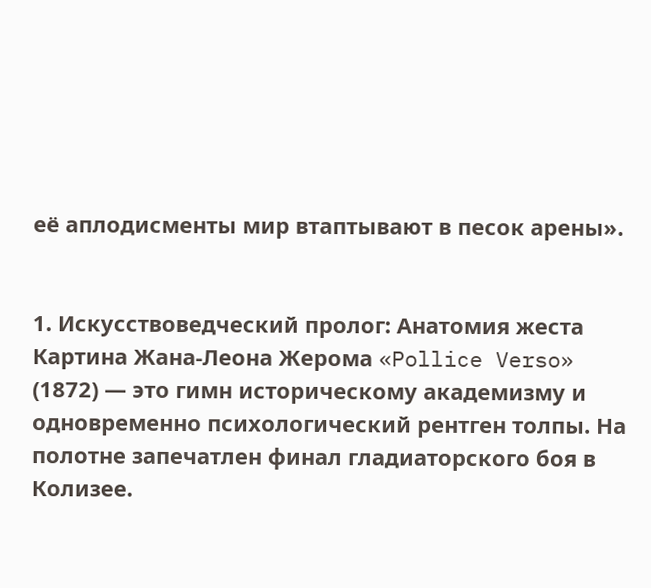её аплодисменты мир втаптывают в песок арены».


1. Искусствоведческий пролог: Анатомия жеста
Картина Жана-Леона Жерома «Pollice Verso» (1872) — это гимн историческому академизму и одновременно психологический рентген толпы. На полотне запечатлен финал гладиаторского боя в Колизее.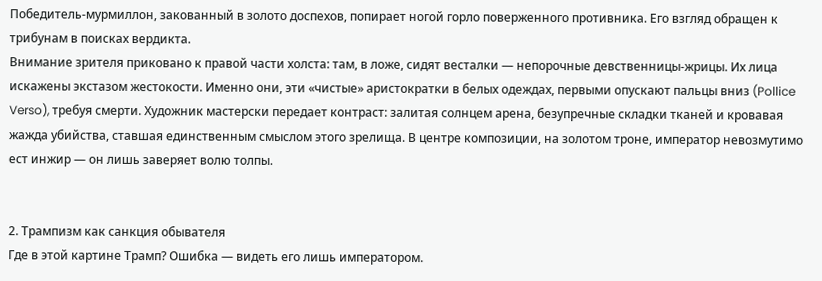Победитель-мурмиллон, закованный в золото доспехов, попирает ногой горло поверженного противника. Его взгляд обращен к трибунам в поисках вердикта.
Внимание зрителя приковано к правой части холста: там, в ложе, сидят весталки — непорочные девственницы-жрицы. Их лица искажены экстазом жестокости. Именно они, эти «чистые» аристократки в белых одеждах, первыми опускают пальцы вниз (Pollice Verso), требуя смерти. Художник мастерски передает контраст: залитая солнцем арена, безупречные складки тканей и кровавая жажда убийства, ставшая единственным смыслом этого зрелища. В центре композиции, на золотом троне, император невозмутимо ест инжир — он лишь заверяет волю толпы.


2. Трампизм как санкция обывателя
Где в этой картине Трамп? Ошибка — видеть его лишь императором.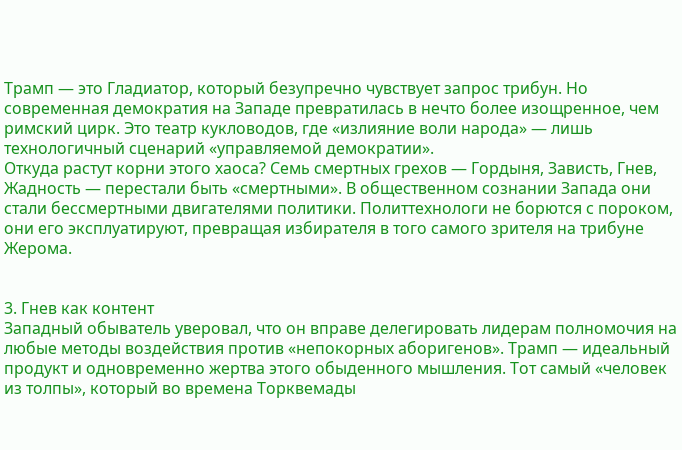Трамп — это Гладиатор, который безупречно чувствует запрос трибун. Но современная демократия на Западе превратилась в нечто более изощренное, чем римский цирк. Это театр кукловодов, где «излияние воли народа» — лишь технологичный сценарий «управляемой демократии».
Откуда растут корни этого хаоса? Семь смертных грехов — Гордыня, Зависть, Гнев, Жадность — перестали быть «смертными». В общественном сознании Запада они стали бессмертными двигателями политики. Политтехнологи не борются с пороком, они его эксплуатируют, превращая избирателя в того самого зрителя на трибуне Жерома.


3. Гнев как контент
Западный обыватель уверовал, что он вправе делегировать лидерам полномочия на любые методы воздействия против «непокорных аборигенов». Трамп — идеальный продукт и одновременно жертва этого обыденного мышления. Тот самый «человек из толпы», который во времена Торквемады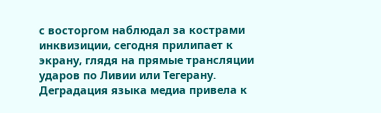с восторгом наблюдал за кострами инквизиции, сегодня прилипает к экрану, глядя на прямые трансляции ударов по Ливии или Тегерану.
Деградация языка медиа привела к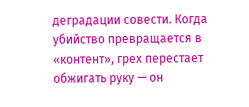деградации совести. Когда убийство превращается в «контент», грех перестает обжигать руку — он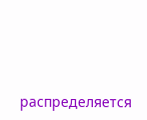распределяется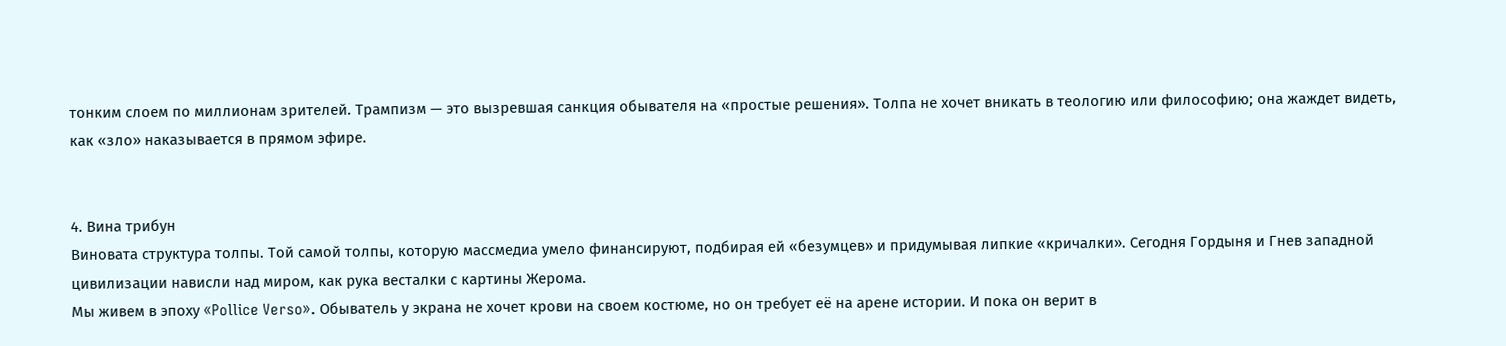тонким слоем по миллионам зрителей. Трампизм — это вызревшая санкция обывателя на «простые решения». Толпа не хочет вникать в теологию или философию; она жаждет видеть, как «зло» наказывается в прямом эфире.


4. Вина трибун
Виновата структура толпы. Той самой толпы, которую массмедиа умело финансируют, подбирая ей «безумцев» и придумывая липкие «кричалки». Сегодня Гордыня и Гнев западной цивилизации нависли над миром, как рука весталки с картины Жерома.
Мы живем в эпоху «Pollice Verso». Обыватель у экрана не хочет крови на своем костюме, но он требует её на арене истории. И пока он верит в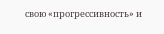свою «прогрессивность» и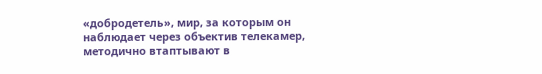«добродетель», мир, за которым он наблюдает через объектив телекамер, методично втаптывают в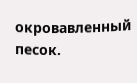окровавленный песок.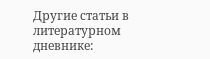Другие статьи в литературном дневнике: